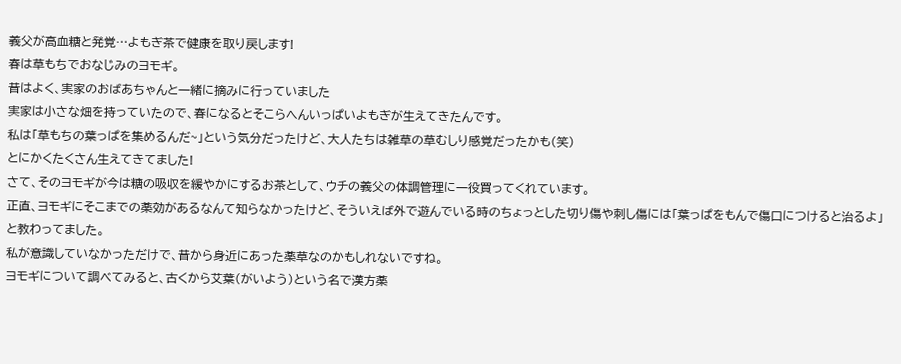義父が高血糖と発覚…よもぎ茶で健康を取り戻します!
春は草もちでおなじみのヨモギ。
昔はよく、実家のおばあちゃんと一緒に摘みに行っていました
実家は小さな畑を持っていたので、春になるとそこらへんいっぱいよもぎが生えてきたんです。
私は「草もちの葉っぱを集めるんだ~」という気分だったけど、大人たちは雑草の草むしり感覚だったかも(笑)
とにかくたくさん生えてきてました!
さて、そのヨモギが今は糖の吸収を緩やかにするお茶として、ウチの義父の体調管理に一役買ってくれています。
正直、ヨモギにそこまでの薬効があるなんて知らなかったけど、そういえば外で遊んでいる時のちょっとした切り傷や刺し傷には「葉っぱをもんで傷口につけると治るよ」と教わってました。
私が意識していなかっただけで、昔から身近にあった薬草なのかもしれないですね。
ヨモギについて調べてみると、古くから艾葉(がいよう)という名で漢方薬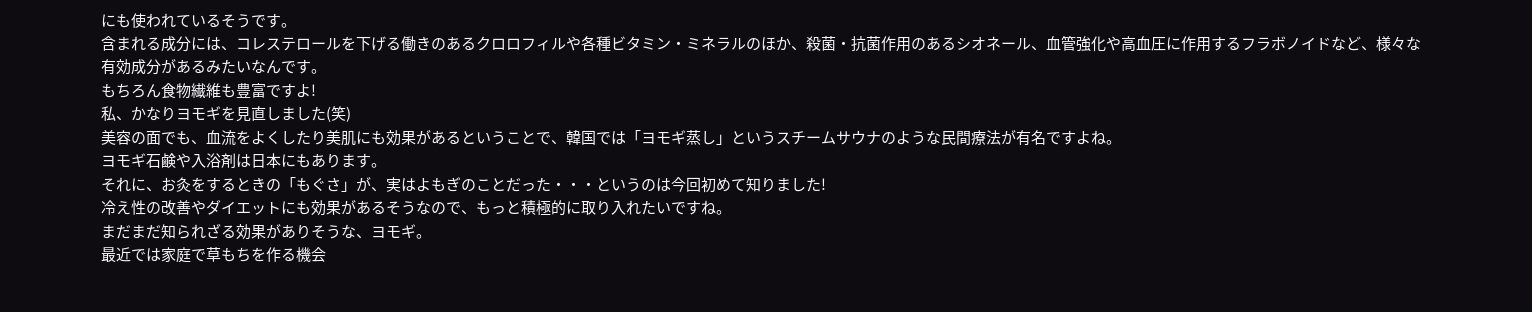にも使われているそうです。
含まれる成分には、コレステロールを下げる働きのあるクロロフィルや各種ビタミン・ミネラルのほか、殺菌・抗菌作用のあるシオネール、血管強化や高血圧に作用するフラボノイドなど、様々な有効成分があるみたいなんです。
もちろん食物繊維も豊富ですよ!
私、かなりヨモギを見直しました(笑)
美容の面でも、血流をよくしたり美肌にも効果があるということで、韓国では「ヨモギ蒸し」というスチームサウナのような民間療法が有名ですよね。
ヨモギ石鹸や入浴剤は日本にもあります。
それに、お灸をするときの「もぐさ」が、実はよもぎのことだった・・・というのは今回初めて知りました!
冷え性の改善やダイエットにも効果があるそうなので、もっと積極的に取り入れたいですね。
まだまだ知られざる効果がありそうな、ヨモギ。
最近では家庭で草もちを作る機会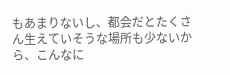もあまりないし、都会だとたくさん生えていそうな場所も少ないから、こんなに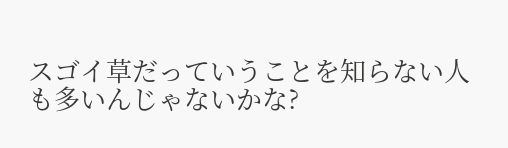スゴイ草だっていうことを知らない人も多いんじゃないかな?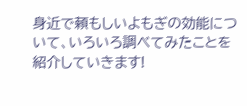身近で頼もしいよもぎの効能について、いろいろ調べてみたことを紹介していきます!